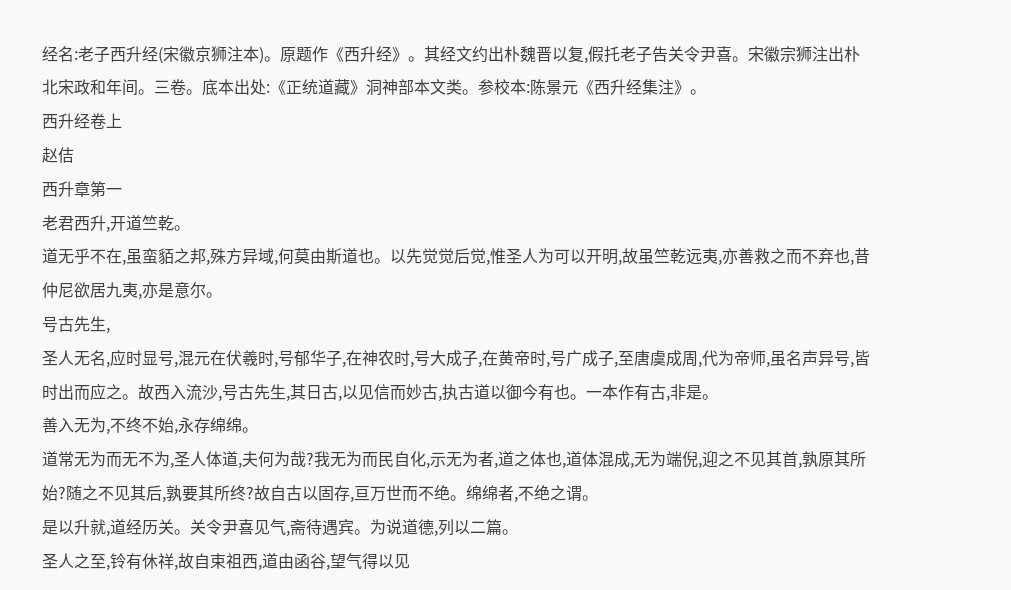经名:老子西升经(宋徽京狮注本)。原题作《西升经》。其经文约出朴魏晋以复,假托老子告关令尹喜。宋徽宗狮注出朴北宋政和年间。三卷。底本出处:《正统道藏》洞神部本文类。参校本:陈景元《西升经集注》。
西升经卷上
赵佶
西升章第一
老君西升,开道竺乾。
道无乎不在,虽蛮貊之邦,殊方异域,何莫由斯道也。以先觉觉后觉,惟圣人为可以开明,故虽竺乾远夷,亦善救之而不弃也,昔仲尼欲居九夷,亦是意尔。
号古先生,
圣人无名,应时显号,混元在伏羲时,号郁华子,在神农时,号大成子,在黄帝时,号广成子,至唐虞成周,代为帝师,虽名声异号,皆时出而应之。故西入流沙,号古先生,其日古,以见信而妙古,执古道以御今有也。一本作有古,非是。
善入无为,不终不始,永存绵绵。
道常无为而无不为,圣人体道,夫何为哉?我无为而民自化,示无为者,道之体也,道体混成,无为端倪,迎之不见其首,孰原其所始?随之不见其后,孰要其所终?故自古以固存,亘万世而不绝。绵绵者,不绝之谓。
是以升就,道经历关。关令尹喜见气,斋待遇宾。为说道德,列以二篇。
圣人之至,铃有休祥,故自束祖西,道由函谷,望气得以见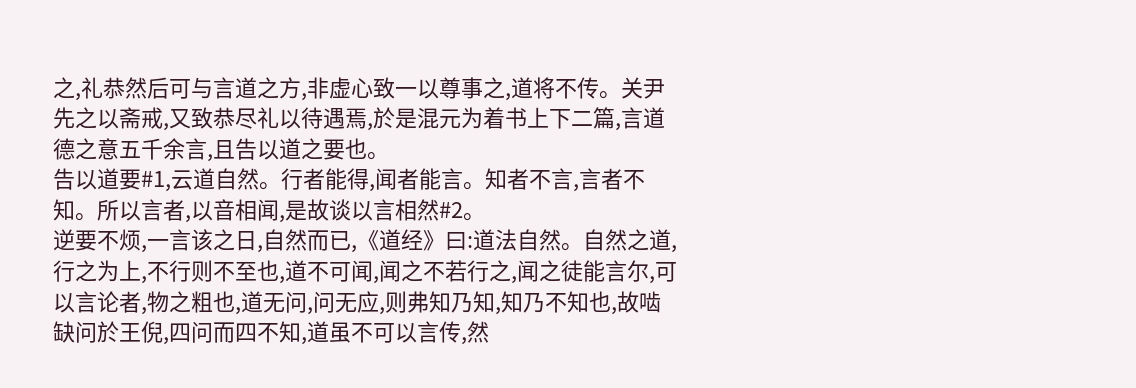之,礼恭然后可与言道之方,非虚心致一以尊事之,道将不传。关尹先之以斋戒,又致恭尽礼以待遇焉,於是混元为着书上下二篇,言道德之意五千余言,且告以道之要也。
告以道要#1,云道自然。行者能得,闻者能言。知者不言,言者不知。所以言者,以音相闻,是故谈以言相然#2。
逆要不烦,一言该之日,自然而已,《道经》曰:道法自然。自然之道,行之为上,不行则不至也,道不可闻,闻之不若行之,闻之徒能言尔,可以言论者,物之粗也,道无问,问无应,则弗知乃知,知乃不知也,故啮缺问於王倪,四问而四不知,道虽不可以言传,然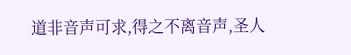道非音声可求,得之不离音声,圣人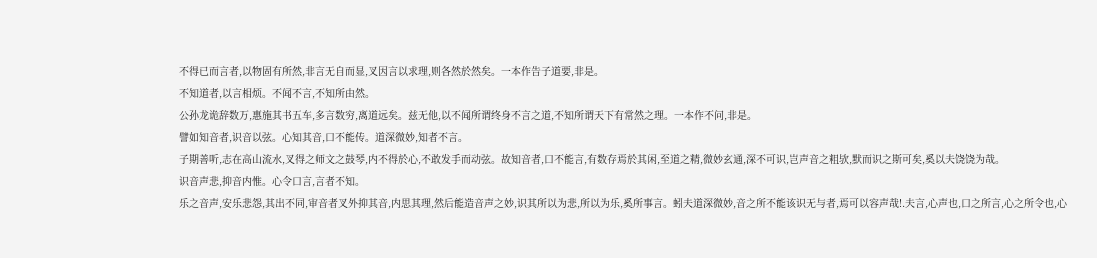不得已而言者,以物固有所然,非言无自而显,叉因言以求理,则各然於然矣。一本作告子道要,非是。
不知道者,以言相烦。不闻不言,不知所由然。
公孙龙诡辞数万,惠施其书五车,多言数穷,离道远矣。兹无他,以不闻所谓终身不言之道,不知所谓天下有常然之理。一本作不问,非是。
譬如知音者,识音以弦。心知其音,口不能传。道深微妙,知者不言。
子期善听,志在高山流水,叉得之师文之鼓琴,内不得於心,不敢发手而动弦。故知音者,口不能言,有数存焉於其闲,至道之精,微妙玄通,深不可识,岂声音之粗欤,默而识之斯可矣,奚以夫饶饶为哉。
识音声悲,抑音内惟。心令口言,言者不知。
乐之音声,安乐悲怨,其出不同,审音者叉外抑其音,内思其理,然后能造音声之妙,识其所以为悲,所以为乐,奚所事言。蚓夫道深微妙,音之所不能该识无与者,焉可以容声哉!.夫言,心声也,口之所言,心之所令也,心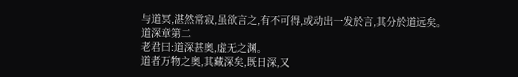与道冥,湛然常寂,虽欲言之,有不可得,或动出一发於言,其分於道远矣。
道深章第二
老君曰:道深甚奥,虚无之渊。
道者万物之奥,其藏深矣,既日深,又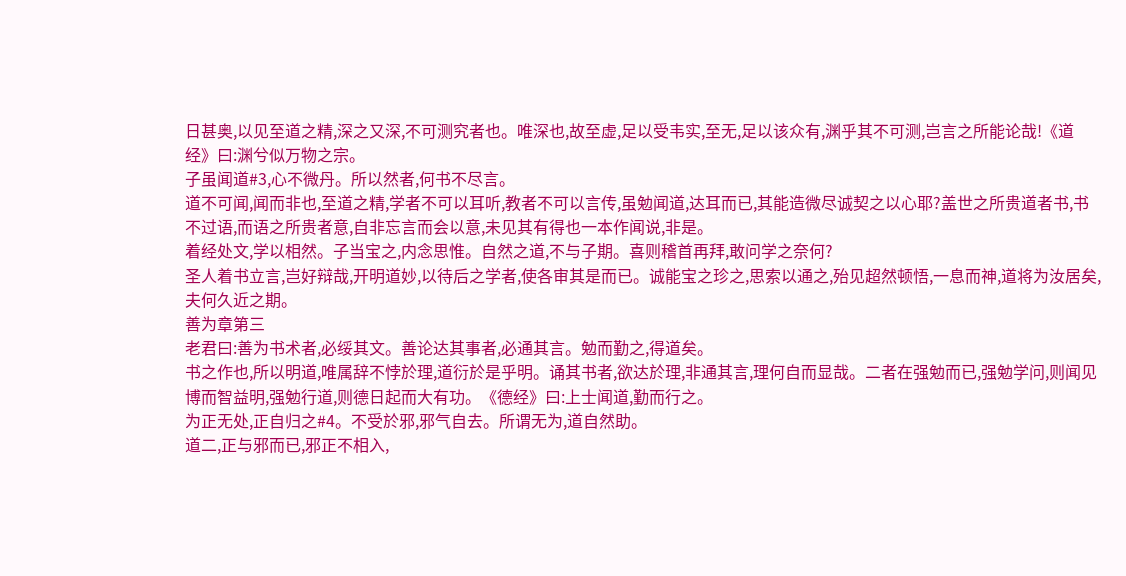日甚奥,以见至道之精,深之又深,不可测究者也。唯深也,故至虚,足以受韦实,至无,足以该众有,渊乎其不可测,岂言之所能论哉!《道经》曰:渊兮似万物之宗。
子虽闻道#3,心不微丹。所以然者,何书不尽言。
道不可闻,闻而非也,至道之精,学者不可以耳听,教者不可以言传,虽勉闻道,达耳而已,其能造微尽诚契之以心耶?盖世之所贵道者书,书不过语,而语之所贵者意,自非忘言而会以意,未见其有得也一本作闻说,非是。
着经处文,学以相然。子当宝之,内念思惟。自然之道,不与子期。喜则稽首再拜,敢问学之奈何?
圣人着书立言,岂好辩哉,开明道妙,以待后之学者,使各审其是而已。诚能宝之珍之,思索以通之,殆见超然顿悟,一息而神,道将为汝居矣,夫何久近之期。
善为章第三
老君曰:善为书术者,必绥其文。善论达其事者,必通其言。勉而勤之,得道矣。
书之作也,所以明道,唯属辞不悖於理,道衍於是乎明。诵其书者,欲达於理,非通其言,理何自而显哉。二者在强勉而已,强勉学问,则闻见博而智益明,强勉行道,则德日起而大有功。《德经》曰:上士闻道,勤而行之。
为正无处,正自归之#4。不受於邪,邪气自去。所谓无为,道自然助。
道二,正与邪而已,邪正不相入,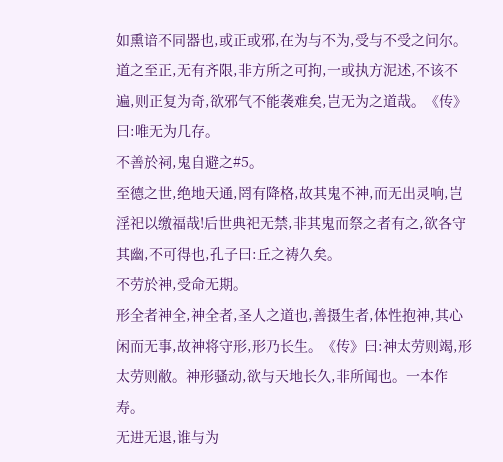如熏谙不同器也,或正或邪,在为与不为,受与不受之问尔。道之至正,无有齐限,非方所之可拘,一或执方泥述,不该不遍,则正复为奇,欲邪气不能袭难矣,岂无为之道哉。《传》曰:唯无为几存。
不善於祠,鬼自避之#5。
至德之世,绝地天通,罔有降格,故其鬼不神,而无出灵响,岂淫祀以缴福哉!后世典祀无禁,非其鬼而祭之者有之,欲各守其幽,不可得也,孔子曰:丘之祷久矣。
不劳於神,受命无期。
形全者神全,神全者,圣人之道也,善摄生者,体性抱神,其心闲而无事,故神将守形,形乃长生。《传》曰:神太劳则竭,形太劳则敝。神形骚动,欲与天地长久,非所闻也。一本作寿。
无进无退,谁与为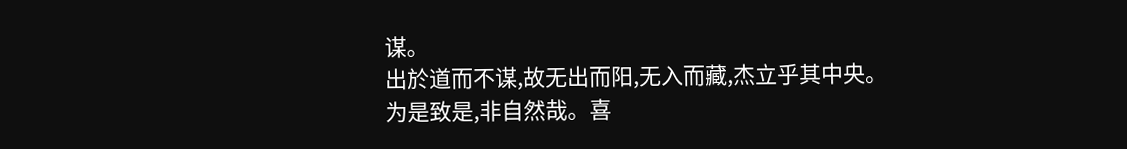谋。
出於道而不谋,故无出而阳,无入而藏,杰立乎其中央。
为是致是,非自然哉。喜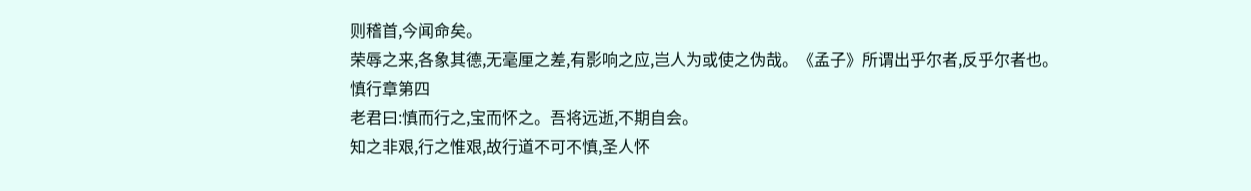则稽首,今闻命矣。
荣辱之来,各象其德,无毫厘之差,有影响之应,岂人为或使之伪哉。《孟子》所谓出乎尔者,反乎尔者也。
慎行章第四
老君曰:慎而行之,宝而怀之。吾将远逝,不期自会。
知之非艰,行之惟艰,故行道不可不慎,圣人怀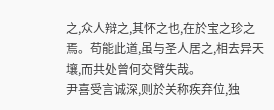之,众人辩之,其怀之也,在於宝之珍之焉。苟能此道,虽与圣人居之,相去异天壤,而共处曾何交臂失哉。
尹喜受言诚深,则於关称疾弃位,独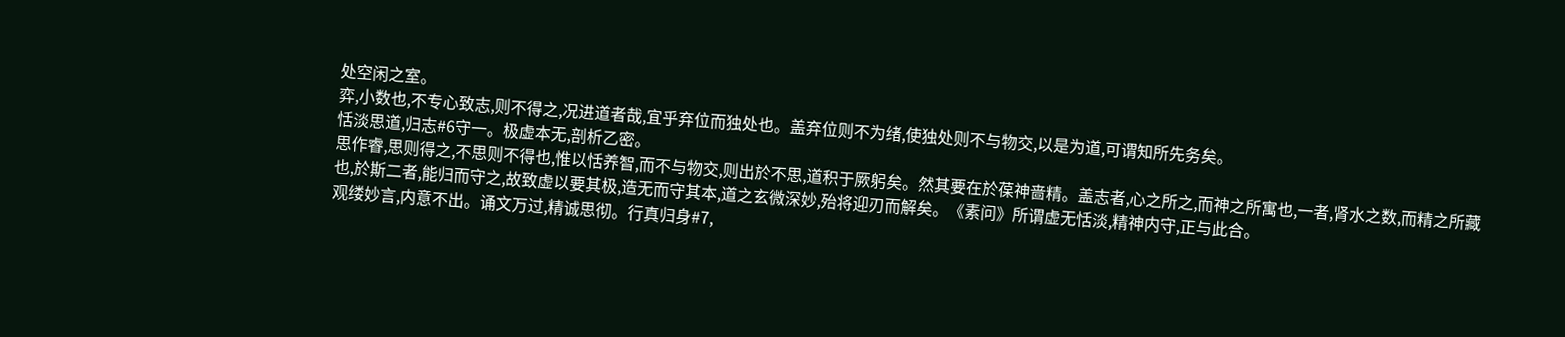处空闲之室。
弈,小数也,不专心致志,则不得之,况进道者哉,宜乎弃位而独处也。盖弃位则不为绪,使独处则不与物交,以是为道,可谓知所先务矣。
恬淡思道,归志#6守一。极虚本无,剖析乙密。
思作睿,思则得之,不思则不得也,惟以恬养智,而不与物交,则出於不思,道积于厥躬矣。然其要在於葆神啬精。盖志者,心之所之,而神之所寓也,一者,肾水之数,而精之所藏也,於斯二者,能归而守之,故致虚以要其极,造无而守其本,道之玄微深妙,殆将迎刃而解矣。《素问》所谓虚无恬淡,精神内守,正与此合。
观缕妙言,内意不出。诵文万过,精诚思彻。行真归身#7,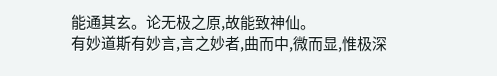能通其玄。论无极之原,故能致神仙。
有妙道斯有妙言,言之妙者,曲而中,微而显,惟极深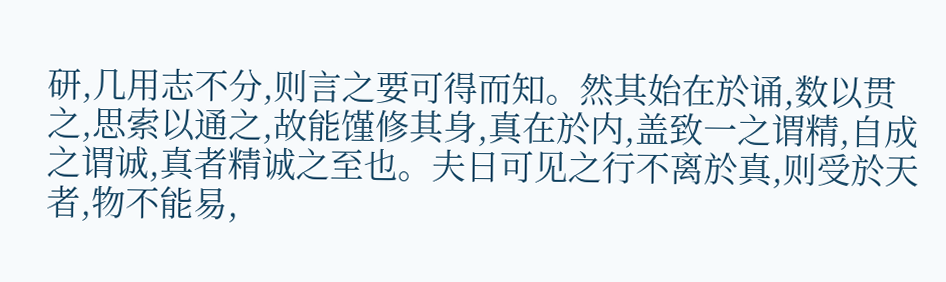研,几用志不分,则言之要可得而知。然其始在於诵,数以贯之,思索以通之,故能馑修其身,真在於内,盖致一之谓精,自成之谓诚,真者精诚之至也。夫日可见之行不离於真,则受於天者,物不能易,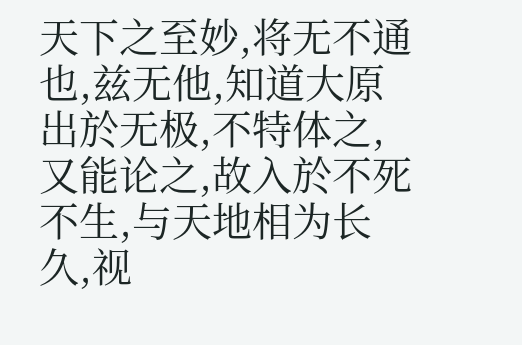天下之至妙,将无不通也,兹无他,知道大原出於无极,不特体之,又能论之,故入於不死不生,与天地相为长久,视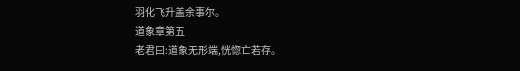羽化飞升盖余事尔。
道象章第五
老君曰:道象无形端,恍惚亡若存。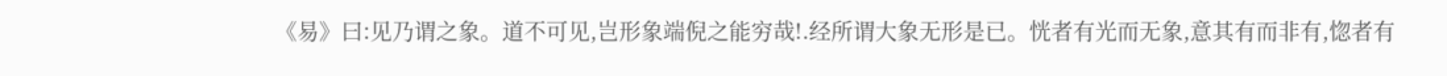《易》曰:见乃谓之象。道不可见,岂形象端倪之能穷哉!.经所谓大象无形是已。恍者有光而无象,意其有而非有,惚者有